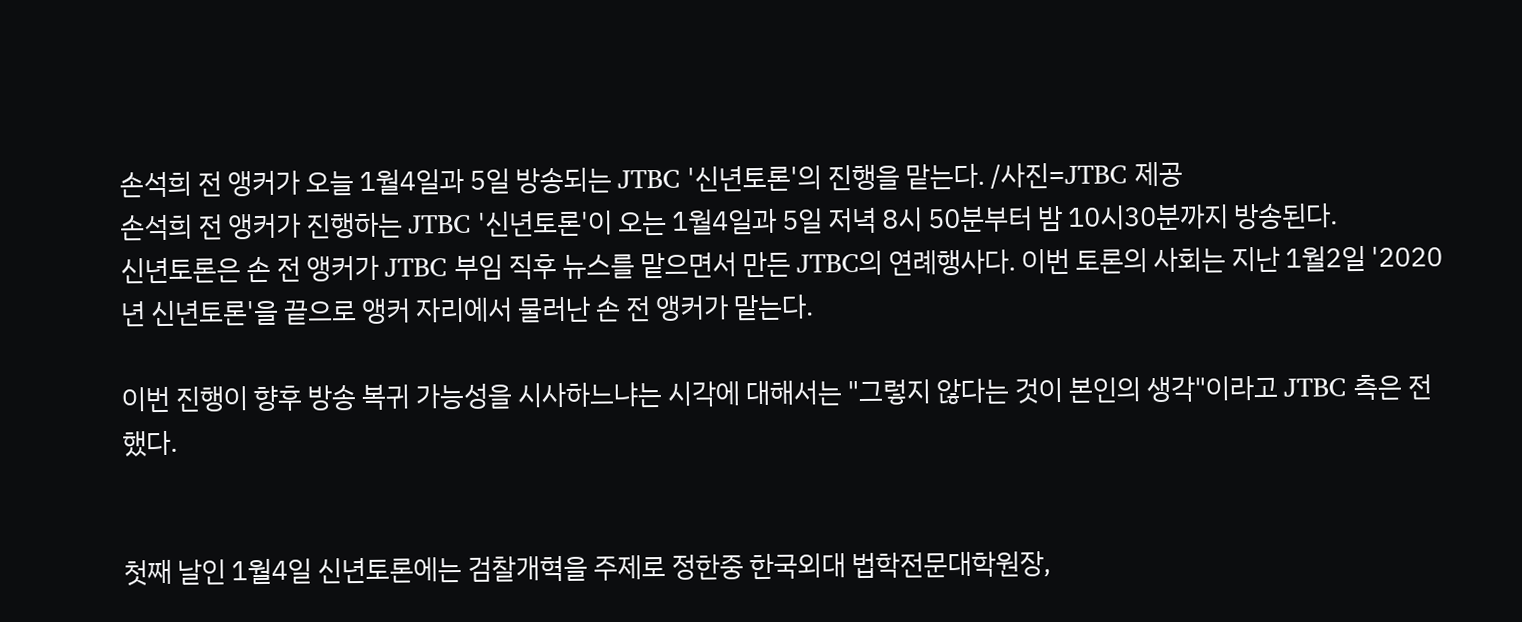손석희 전 앵커가 오늘 1월4일과 5일 방송되는 JTBC '신년토론'의 진행을 맡는다. /사진=JTBC 제공
손석희 전 앵커가 진행하는 JTBC '신년토론'이 오는 1월4일과 5일 저녁 8시 50분부터 밤 10시30분까지 방송된다.
신년토론은 손 전 앵커가 JTBC 부임 직후 뉴스를 맡으면서 만든 JTBC의 연례행사다. 이번 토론의 사회는 지난 1월2일 '2020년 신년토론'을 끝으로 앵커 자리에서 물러난 손 전 앵커가 맡는다.

이번 진행이 향후 방송 복귀 가능성을 시사하느냐는 시각에 대해서는 "그렇지 않다는 것이 본인의 생각"이라고 JTBC 측은 전했다.


첫째 날인 1월4일 신년토론에는 검찰개혁을 주제로 정한중 한국외대 법학전문대학원장,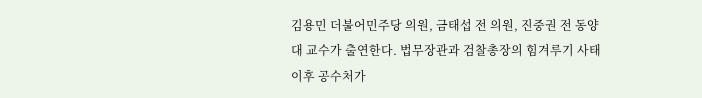김용민 더불어민주당 의원, 금태섭 전 의원, 진중권 전 동양대 교수가 출연한다. 법무장관과 검찰총장의 힘겨루기 사태 이후 공수처가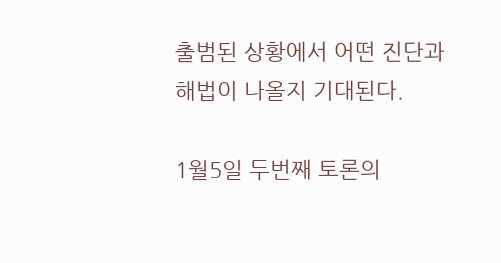출범된 상황에서 어떤 진단과 해법이 나올지 기대된다.

1월5일 두번째 토론의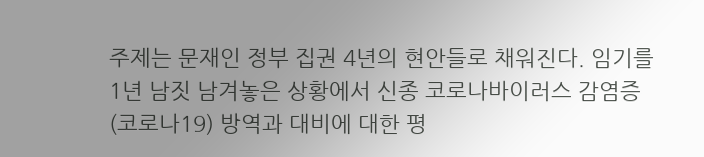주제는 문재인 정부 집권 4년의 현안들로 채워진다. 임기를 1년 남짓 남겨놓은 상황에서 신종 코로나바이러스 감염증(코로나19) 방역과 대비에 대한 평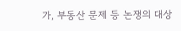가, 부동산 문제 등 논쟁의 대상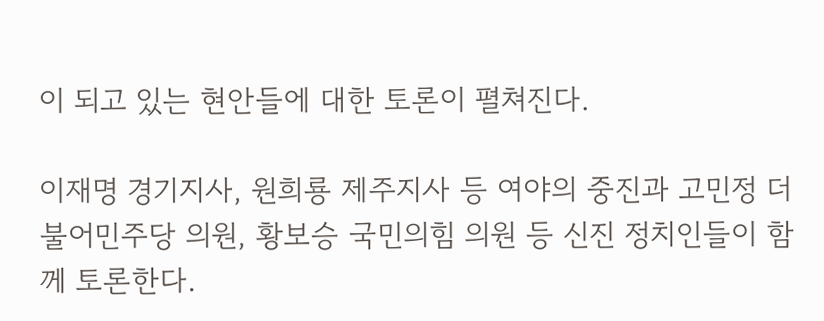이 되고 있는 현안들에 대한 토론이 펼쳐진다.

이재명 경기지사, 원희룡 제주지사 등 여야의 중진과 고민정 더불어민주당 의원, 황보승 국민의힘 의원 등 신진 정치인들이 함께 토론한다.